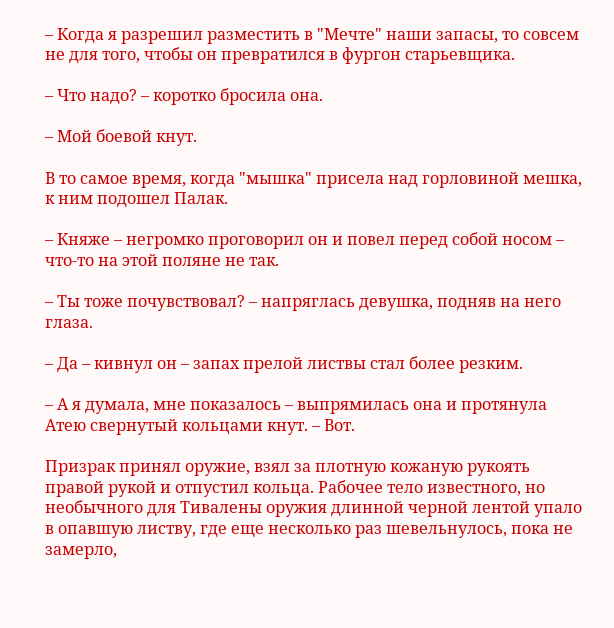– Когда я разрешил разместить в "Мечте" наши запасы, то совсем не для того, чтобы он превратился в фургон старьевщика.

– Что надо? – коротко бросила она.

– Мой боевой кнут.

В то самое время, когда "мышка" присела над горловиной мешка, к ним подошел Палак.

– Княже – негромко проговорил он и повел перед собой носом – что-то на этой поляне не так.

– Ты тоже почувствовал? – напряглась девушка, подняв на него глаза.

– Да – кивнул он – запах прелой листвы стал более резким.

– А я думала, мне показалось – выпрямилась она и протянула Атею свернутый кольцами кнут. – Вот.

Призрак принял оружие, взял за плотную кожаную рукоять правой рукой и отпустил кольца. Рабочее тело известного, но необычного для Тивалены оружия длинной черной лентой упало в опавшую листву, где еще несколько раз шевельнулось, пока не замерло,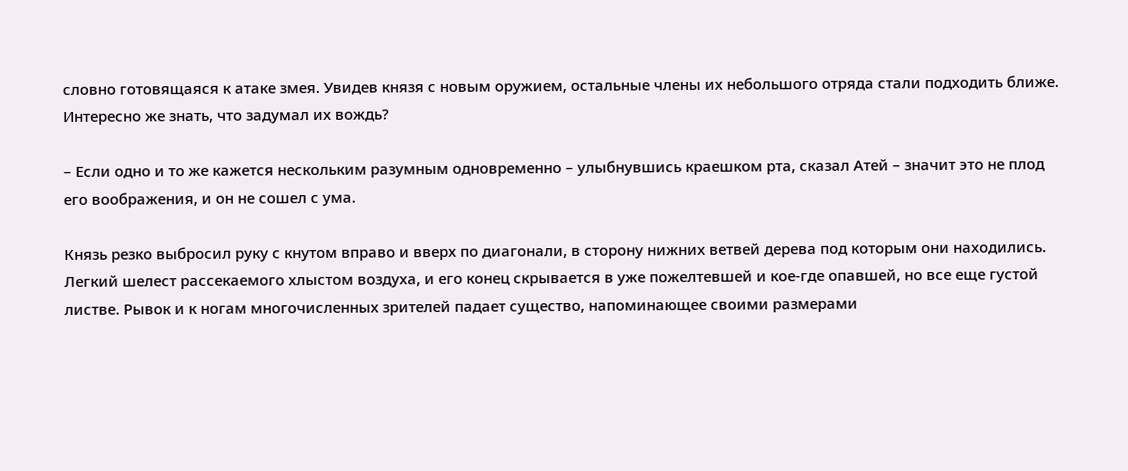словно готовящаяся к атаке змея. Увидев князя с новым оружием, остальные члены их небольшого отряда стали подходить ближе. Интересно же знать, что задумал их вождь?

– Если одно и то же кажется нескольким разумным одновременно – улыбнувшись краешком рта, сказал Атей – значит это не плод его воображения, и он не сошел с ума.

Князь резко выбросил руку с кнутом вправо и вверх по диагонали, в сторону нижних ветвей дерева под которым они находились. Легкий шелест рассекаемого хлыстом воздуха, и его конец скрывается в уже пожелтевшей и кое-где опавшей, но все еще густой листве. Рывок и к ногам многочисленных зрителей падает существо, напоминающее своими размерами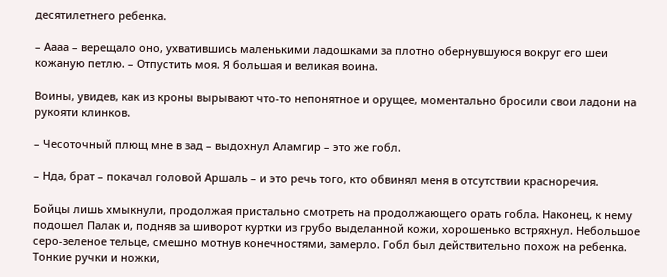десятилетнего ребенка.

– Аааа – верещало оно, ухватившись маленькими ладошками за плотно обернувшуюся вокруг его шеи кожаную петлю. – Отпустить моя. Я большая и великая воина.

Воины, увидев, как из кроны вырывают что-то непонятное и орущее, моментально бросили свои ладони на рукояти клинков.

– Чесоточный плющ мне в зад – выдохнул Аламгир – это же гобл.

– Нда, брат – покачал головой Аршаль – и это речь того, кто обвинял меня в отсутствии красноречия.

Бойцы лишь хмыкнули, продолжая пристально смотреть на продолжающего орать гобла. Наконец, к нему подошел Палак и, подняв за шиворот куртки из грубо выделанной кожи, хорошенько встряхнул. Небольшое серо-зеленое тельце, смешно мотнув конечностями, замерло. Гобл был действительно похож на ребенка. Тонкие ручки и ножки,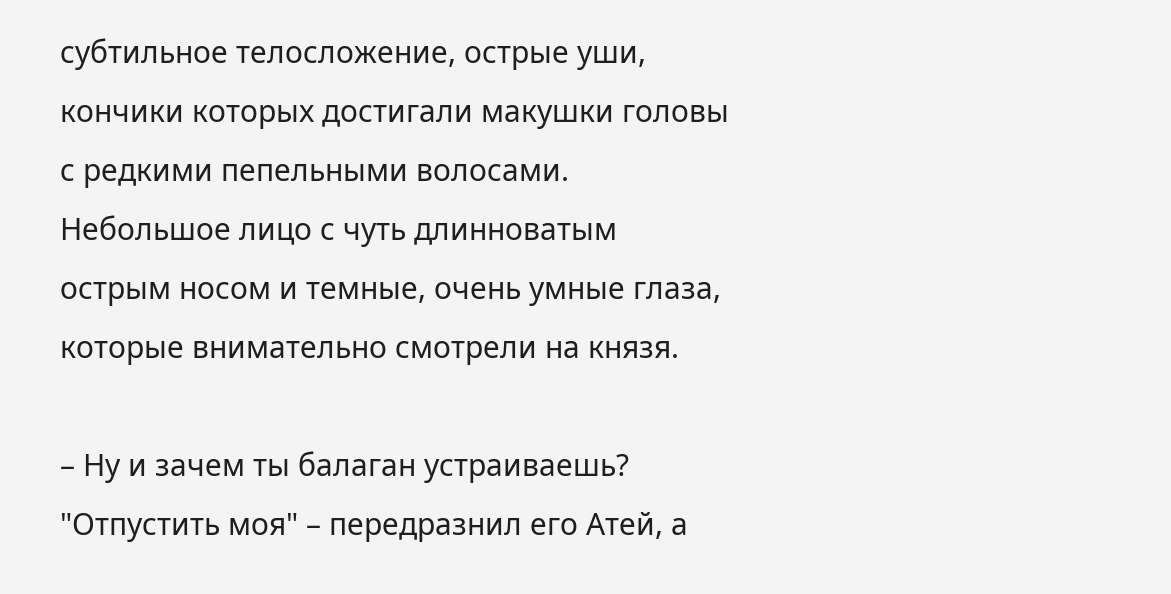субтильное телосложение, острые уши, кончики которых достигали макушки головы с редкими пепельными волосами. Небольшое лицо с чуть длинноватым острым носом и темные, очень умные глаза, которые внимательно смотрели на князя.

– Ну и зачем ты балаган устраиваешь? "Отпустить моя" – передразнил его Атей, а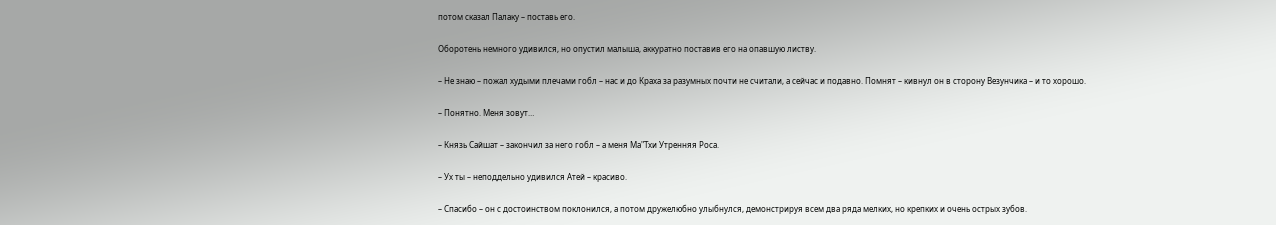потом сказал Палаку – поставь его.

Оборотень немного удивился, но опустил малыша, аккуратно поставив его на опавшую листву.

– Не знаю – пожал худыми плечами гобл – нас и до Краха за разумных почти не считали, а сейчас и подавно. Помнят – кивнул он в сторону Везунчика – и то хорошо.

– Понятно. Меня зовут…

– Князь Сайшат – закончил за него гобл – а меня Ма"Тхи Утренняя Роса.

– Ух ты – неподдельно удивился Атей – красиво.

– Спасибо – он с достоинством поклонился, а потом дружелюбно улыбнулся, демонстрируя всем два ряда мелких, но крепких и очень острых зубов.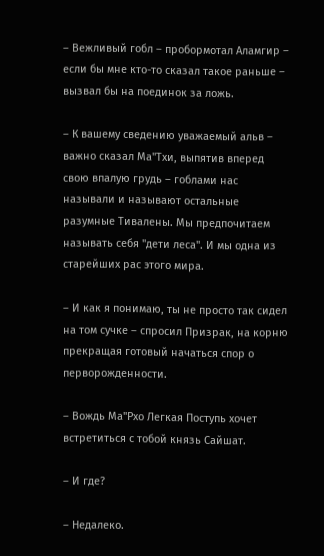– Вежливый гобл – пробормотал Аламгир – если бы мне кто-то сказал такое раньше – вызвал бы на поединок за ложь.

– К вашему сведению уважаемый альв – важно сказал Ма"Тхи, выпятив вперед свою впалую грудь – гоблами нас называли и называют остальные разумные Тивалены. Мы предпочитаем называть себя "дети леса". И мы одна из старейших рас этого мира.

– И как я понимаю, ты не просто так сидел на том сучке – спросил Призрак, на корню прекращая готовый начаться спор о перворожденности.

– Вождь Ма"Рхо Легкая Поступь хочет встретиться с тобой князь Сайшат.

– И где?

– Недалеко.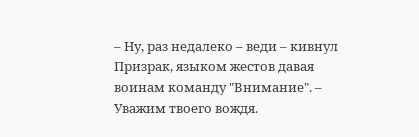– Ну, раз недалеко – веди – кивнул Призрак, языком жестов давая воинам команду "Внимание". – Уважим твоего вождя.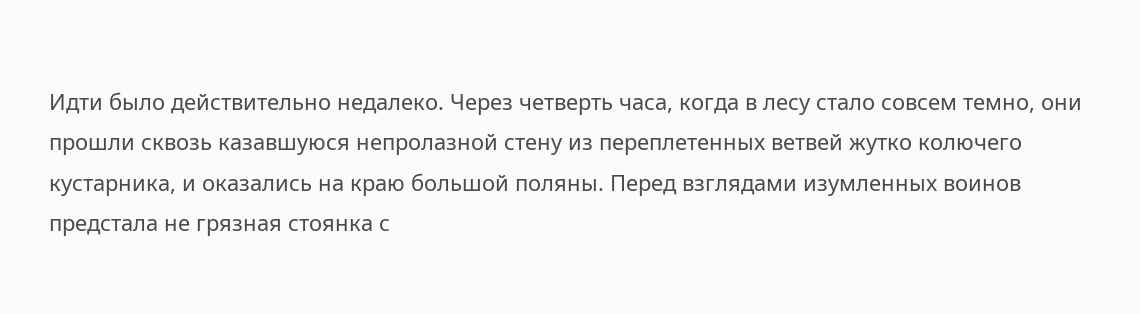Идти было действительно недалеко. Через четверть часа, когда в лесу стало совсем темно, они прошли сквозь казавшуюся непролазной стену из переплетенных ветвей жутко колючего кустарника, и оказались на краю большой поляны. Перед взглядами изумленных воинов предстала не грязная стоянка с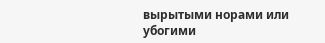вырытыми норами или убогими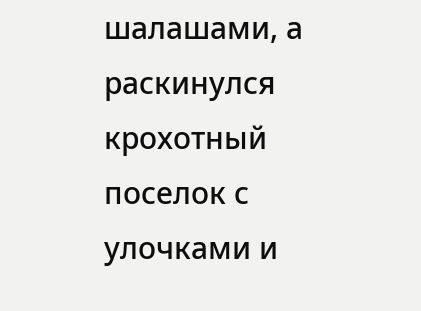шалашами, а раскинулся крохотный поселок с улочками и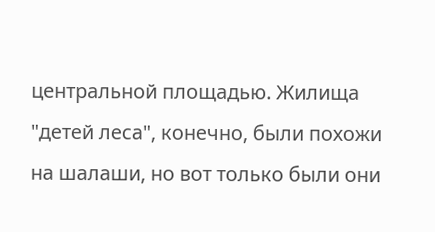центральной площадью. Жилища "детей леса", конечно, были похожи на шалаши, но вот только были они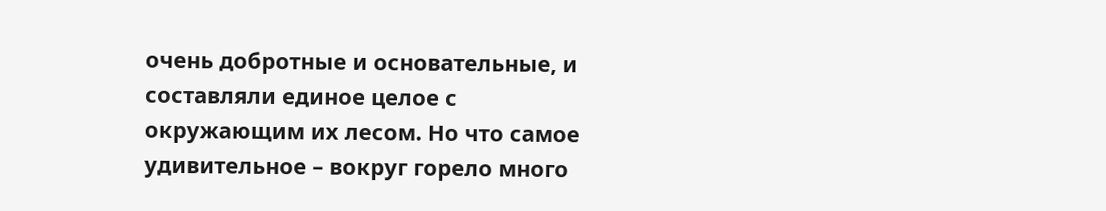очень добротные и основательные, и составляли единое целое с окружающим их лесом. Но что самое удивительное – вокруг горело много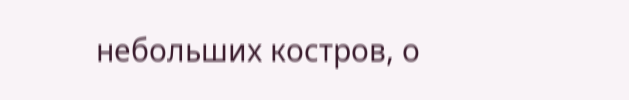небольших костров, о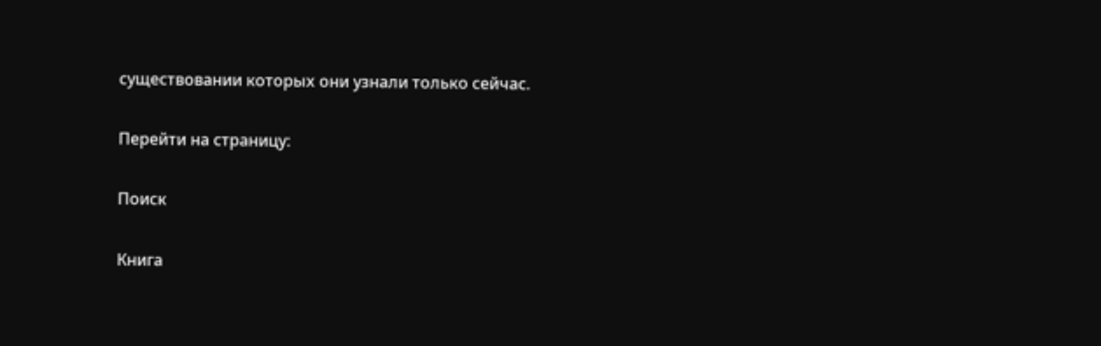существовании которых они узнали только сейчас.

Перейти на страницу:

Поиск

Книга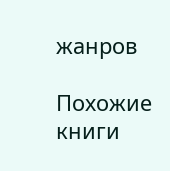жанров

Похожие книги